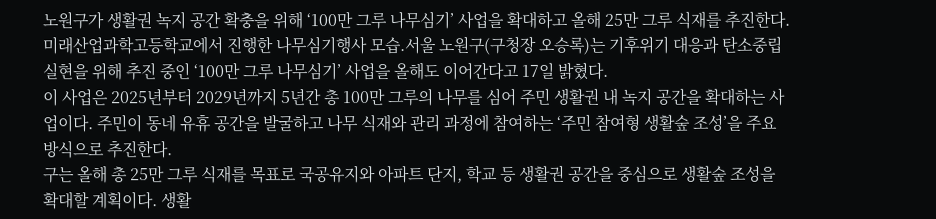노원구가 생활권 녹지 공간 확충을 위해 ‘100만 그루 나무심기’ 사업을 확대하고 올해 25만 그루 식재를 추진한다.
미래산업과학고등학교에서 진행한 나무심기행사 모습.서울 노원구(구청장 오승록)는 기후위기 대응과 탄소중립 실현을 위해 추진 중인 ‘100만 그루 나무심기’ 사업을 올해도 이어간다고 17일 밝혔다.
이 사업은 2025년부터 2029년까지 5년간 총 100만 그루의 나무를 심어 주민 생활권 내 녹지 공간을 확대하는 사업이다. 주민이 동네 유휴 공간을 발굴하고 나무 식재와 관리 과정에 참여하는 ‘주민 참여형 생활숲 조성’을 주요 방식으로 추진한다.
구는 올해 총 25만 그루 식재를 목표로 국공유지와 아파트 단지, 학교 등 생활권 공간을 중심으로 생활숲 조성을 확대할 계획이다. 생활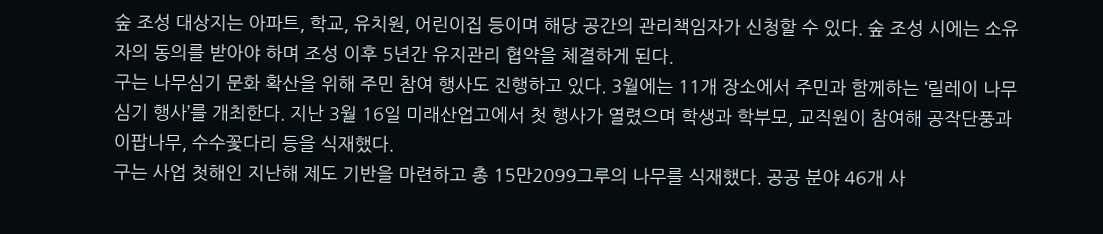숲 조성 대상지는 아파트, 학교, 유치원, 어린이집 등이며 해당 공간의 관리책임자가 신청할 수 있다. 숲 조성 시에는 소유자의 동의를 받아야 하며 조성 이후 5년간 유지관리 협약을 체결하게 된다.
구는 나무심기 문화 확산을 위해 주민 참여 행사도 진행하고 있다. 3월에는 11개 장소에서 주민과 함께하는 ‘릴레이 나무심기 행사’를 개최한다. 지난 3월 16일 미래산업고에서 첫 행사가 열렸으며 학생과 학부모, 교직원이 참여해 공작단풍과 이팝나무, 수수꽃다리 등을 식재했다.
구는 사업 첫해인 지난해 제도 기반을 마련하고 총 15만2099그루의 나무를 식재했다. 공공 분야 46개 사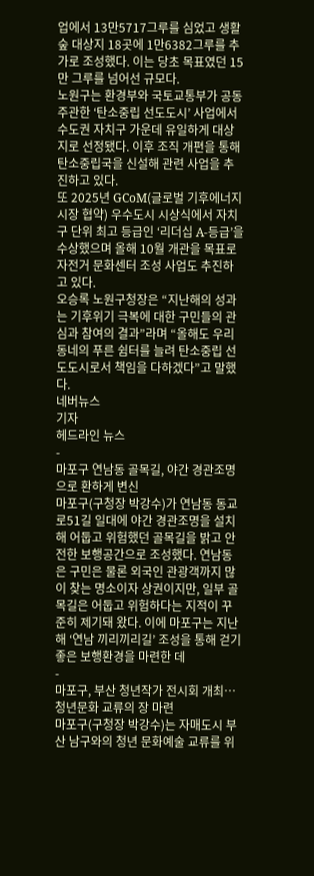업에서 13만5717그루를 심었고 생활숲 대상지 18곳에 1만6382그루를 추가로 조성했다. 이는 당초 목표였던 15만 그루를 넘어선 규모다.
노원구는 환경부와 국토교통부가 공동 주관한 ‘탄소중립 선도도시’ 사업에서 수도권 자치구 가운데 유일하게 대상지로 선정됐다. 이후 조직 개편을 통해 탄소중립국을 신설해 관련 사업을 추진하고 있다.
또 2025년 GCoM(글로벌 기후에너지 시장 협약) 우수도시 시상식에서 자치구 단위 최고 등급인 ‘리더십 A-등급’을 수상했으며 올해 10월 개관을 목표로 자전거 문화센터 조성 사업도 추진하고 있다.
오승록 노원구청장은 “지난해의 성과는 기후위기 극복에 대한 구민들의 관심과 참여의 결과”라며 “올해도 우리 동네의 푸른 쉼터를 늘려 탄소중립 선도도시로서 책임을 다하겠다”고 말했다.
네버뉴스
기자
헤드라인 뉴스
-
마포구 연남동 골목길, 야간 경관조명으로 환하게 변신
마포구(구청장 박강수)가 연남동 동교로51길 일대에 야간 경관조명을 설치해 어둡고 위험했던 골목길을 밝고 안전한 보행공간으로 조성했다. 연남동은 구민은 물론 외국인 관광객까지 많이 찾는 명소이자 상권이지만, 일부 골목길은 어둡고 위험하다는 지적이 꾸준히 제기돼 왔다. 이에 마포구는 지난해 ‘연남 끼리끼리길’ 조성을 통해 걷기 좋은 보행환경을 마련한 데
-
마포구, 부산 청년작가 전시회 개최…청년문화 교류의 장 마련
마포구(구청장 박강수)는 자매도시 부산 남구와의 청년 문화예술 교류를 위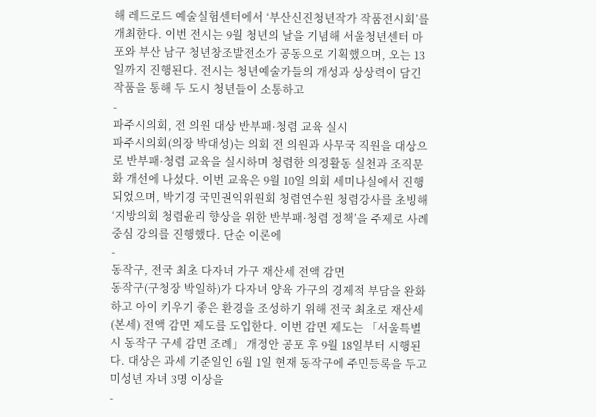해 레드로드 예술실험센터에서 ‘부산신진청년작가 작품전시회’를 개최한다. 이번 전시는 9월 청년의 날을 기념해 서울청년센터 마포와 부산 남구 청년창조발전소가 공동으로 기획했으며, 오는 13일까지 진행된다. 전시는 청년예술가들의 개성과 상상력이 담긴 작품을 통해 두 도시 청년들이 소통하고
-
파주시의회, 전 의원 대상 반부패·청렴 교육 실시
파주시의회(의장 박대성)는 의회 전 의원과 사무국 직원을 대상으로 반부패·청렴 교육을 실시하며 청렴한 의정활동 실천과 조직문화 개선에 나섰다. 이번 교육은 9월 10일 의회 세미나실에서 진행되었으며, 박기경 국민권익위원회 청렴연수원 청렴강사를 초빙해 ‘지방의회 청렴윤리 향상을 위한 반부패·청렴 정책’을 주제로 사례 중심 강의를 진행했다. 단순 이론에
-
동작구, 전국 최초 다자녀 가구 재산세 전액 감면
동작구(구청장 박일하)가 다자녀 양육 가구의 경제적 부담을 완화하고 아이 키우기 좋은 환경을 조성하기 위해 전국 최초로 재산세(본세) 전액 감면 제도를 도입한다. 이번 감면 제도는 「서울특별시 동작구 구세 감면 조례」 개정안 공포 후 9월 18일부터 시행된다. 대상은 과세 기준일인 6월 1일 현재 동작구에 주민등록을 두고 미성년 자녀 3명 이상을
-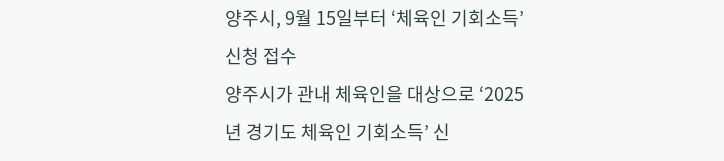양주시, 9월 15일부터 ‘체육인 기회소득’ 신청 접수
양주시가 관내 체육인을 대상으로 ‘2025년 경기도 체육인 기회소득’ 신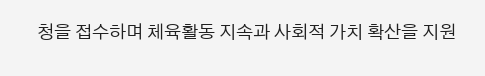청을 접수하며 체육활동 지속과 사회적 가치 확산을 지원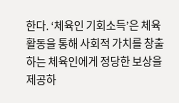한다. ‘체육인 기회소득’은 체육 활동을 통해 사회적 가치를 창출하는 체육인에게 정당한 보상을 제공하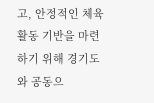고, 안정적인 체육활동 기반을 마련하기 위해 경기도와 공동으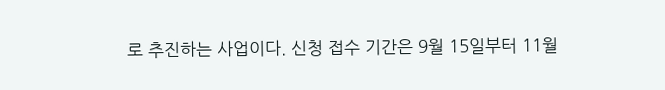로 추진하는 사업이다. 신청 접수 기간은 9월 15일부터 11월